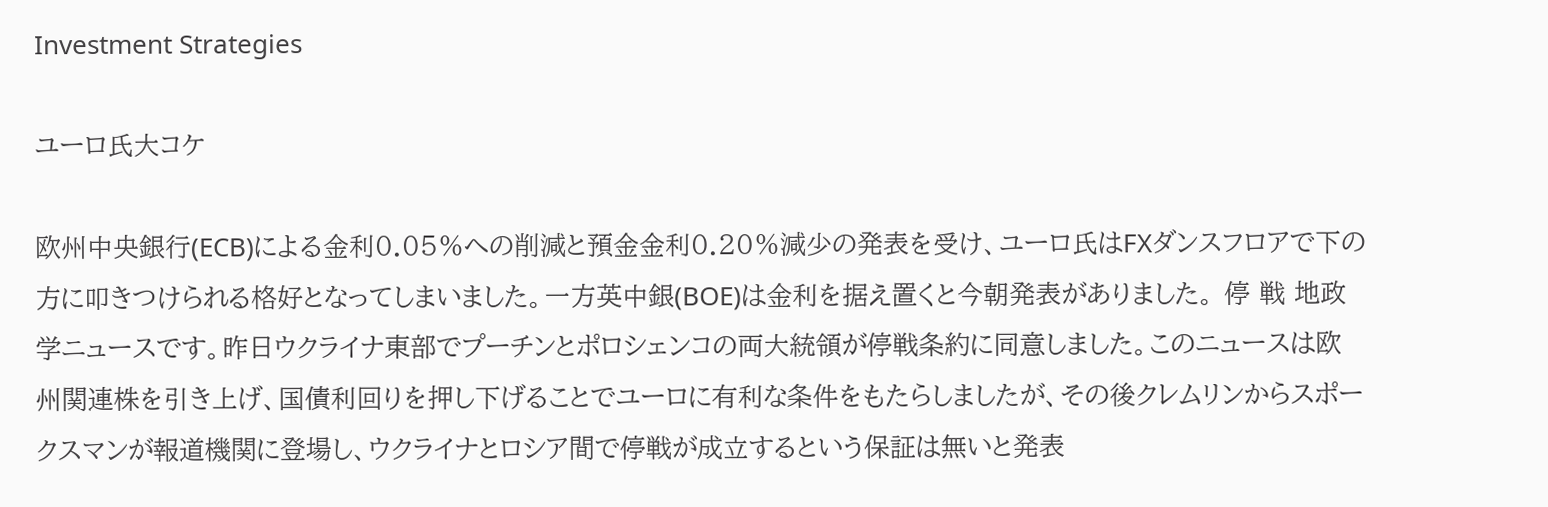Investment Strategies

ユーロ氏大コケ

欧州中央銀行(ECB)による金利0.05%への削減と預金金利0.20%減少の発表を受け、ユーロ氏はFXダンスフロアで下の方に叩きつけられる格好となってしまいました。一方英中銀(BOE)は金利を据え置くと今朝発表がありました。 停 戦 地政学ニュースです。昨日ウクライナ東部でプーチンとポロシェンコの両大統領が停戦条約に同意しました。このニュースは欧州関連株を引き上げ、国債利回りを押し下げることでユーロに有利な条件をもたらしましたが、その後クレムリンからスポークスマンが報道機関に登場し、ウクライナとロシア間で停戦が成立するという保証は無いと発表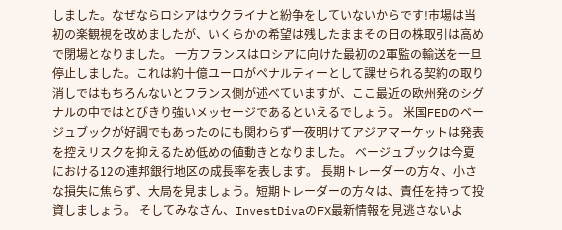しました。なぜならロシアはウクライナと紛争をしていないからです!市場は当初の楽観視を改めましたが、いくらかの希望は残したままその日の株取引は高めで閉場となりました。 一方フランスはロシアに向けた最初の2軍監の輸送を一旦停止しました。これは約十億ユーロがペナルティーとして課せられる契約の取り消しではもちろんないとフランス側が述べていますが、ここ最近の欧州発のシグナルの中ではとびきり強いメッセージであるといえるでしょう。 米国FEDのベージュブックが好調でもあったのにも関わらず一夜明けてアジアマーケットは発表を控えリスクを抑えるため低めの値動きとなりました。 ベージュブックは今夏における12の連邦銀行地区の成長率を表します。 長期トレーダーの方々、小さな損失に焦らず、大局を見ましょう。短期トレーダーの方々は、責任を持って投資しましょう。 そしてみなさん、InvestDivaのFX最新情報を見逃さないよ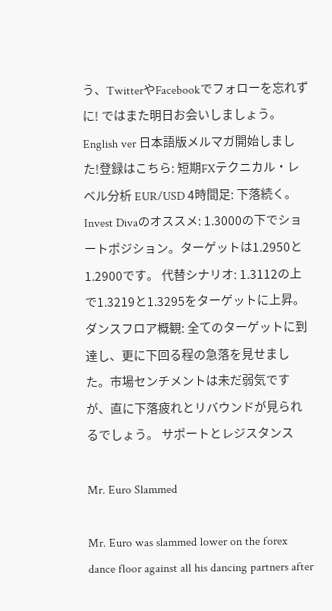う、TwitterやFacebookでフォローを忘れずに! ではまた明日お会いしましょう。 English ver 日本語版メルマガ開始しました!登録はこちら: 短期FXテクニカル・レベル分析 EUR/USD 4時間足: 下落続く。 Invest Divaのオススメ: 1.3000の下でショートポジション。ターゲットは1.2950と1.2900です。 代替シナリオ: 1.3112の上で1.3219と1.3295をターゲットに上昇。 ダンスフロア概観: 全てのターゲットに到達し、更に下回る程の急落を見せました。市場センチメントは未だ弱気ですが、直に下落疲れとリバウンドが見られるでしょう。 サポートとレジスタンス

Mr. Euro Slammed

Mr. Euro was slammed lower on the forex dance floor against all his dancing partners after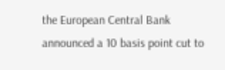the European Central Bank announced a 10 basis point cut to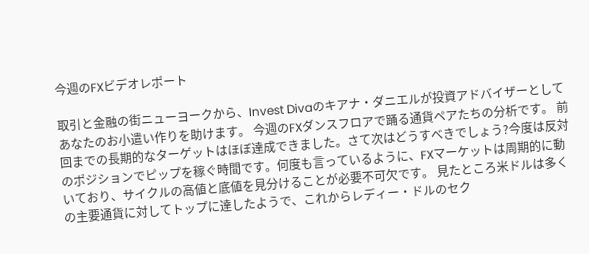今週のFXビデオレポート

取引と金融の街ニューヨークから、Invest Divaのキアナ・ダニエルが投資アドバイザーとしてあなたのお小遣い作りを助けます。 今週のFXダンスフロアで踊る通貨ペアたちの分析です。 前回までの長期的なターゲットはほぼ達成できました。さて次はどうすべきでしょう?今度は反対のポジションでピップを稼ぐ時間です。何度も言っているように、FXマーケットは周期的に動いており、サイクルの高値と底値を見分けることが必要不可欠です。 見たところ米ドルは多くの主要通貨に対してトップに達したようで、これからレディー・ドルのセク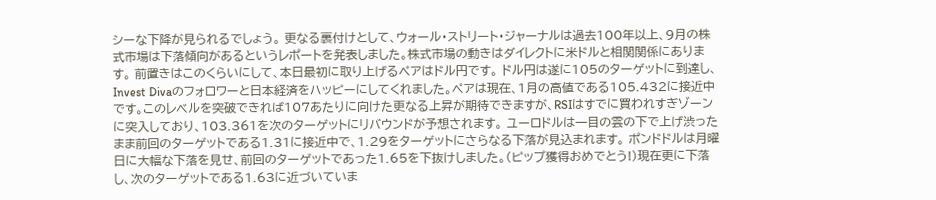シーな下降が見られるでしょう。 更なる裏付けとして、ウォール・ストリート・ジャーナルは過去100年以上、9月の株式市場は下落傾向があるというレポートを発表しました。株式市場の動きはダイレクトに米ドルと相関関係にあります。 前置きはこのくらいにして、本日最初に取り上げるペアはドル円です。 ドル円は遂に105のターゲットに到達し、Invest Divaのフォロワーと日本経済をハッピーにしてくれました。ペアは現在、1月の高値である105.432に接近中です。このレベルを突破できれば107あたりに向けた更なる上昇が期待できますが、RSIはすでに買われすぎゾーンに突入しており、103.361を次のターゲットにリバウンドが予想されます。 ユーロドルは一目の雲の下で上げ渋ったまま前回のターゲットである1.31に接近中で、1.29をターゲットにさらなる下落が見込まれます。 ポンドドルは月曜日に大幅な下落を見せ、前回のターゲットであった1.65を下抜けしました。(ピップ獲得おめでとう!)現在更に下落し、次のターゲットである1.63に近づいていま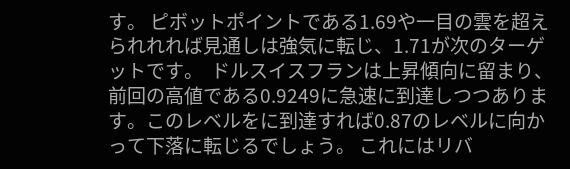す。 ピボットポイントである1.69や一目の雲を超えられれれば見通しは強気に転じ、1.71が次のターゲットです。  ドルスイスフランは上昇傾向に留まり、前回の高値である0.9249に急速に到達しつつあります。このレベルをに到達すれば0.87のレベルに向かって下落に転じるでしょう。 これにはリバ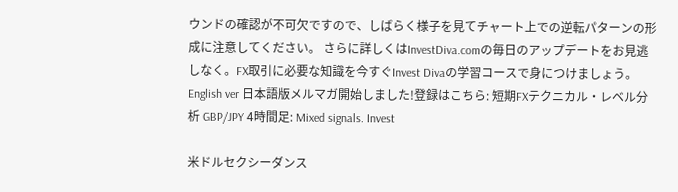ウンドの確認が不可欠ですので、しばらく様子を見てチャート上での逆転パターンの形成に注意してください。 さらに詳しくはInvestDiva.comの毎日のアップデートをお見逃しなく。FX取引に必要な知識を今すぐInvest Divaの学習コースで身につけましょう。 English ver 日本語版メルマガ開始しました!登録はこちら: 短期FXテクニカル・レベル分析 GBP/JPY 4時間足: Mixed signals. Invest

米ドルセクシーダンス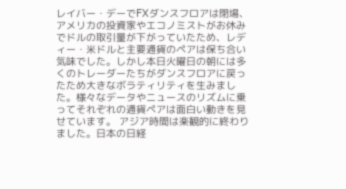レイバー・デーでFXダンスフロアは閉場、アメリカの投資家やエコノミストがお休みでドルの取引量が下がっていたため、レディー・米ドルと主要通貨のペアは保ち合い気味でした。しかし本日火曜日の朝には多くのトレーダーたちがダンスフロアに戻ったため大きなボラティリティを生みました。様々なデータやニュースのリズムに乗ってそれぞれの通貨ペアは面白い動きを見せています。 アジア時間は楽観的に終わりました。日本の日経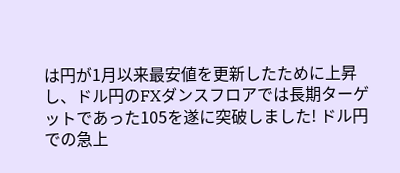は円が1月以来最安値を更新したために上昇し、ドル円のFXダンスフロアでは長期ターゲットであった105を遂に突破しました! ドル円での急上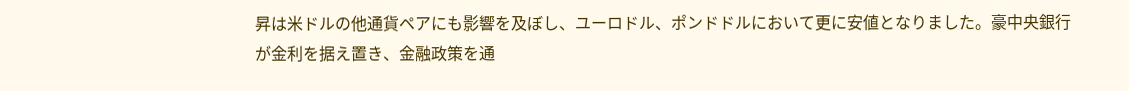昇は米ドルの他通貨ペアにも影響を及ぼし、ユーロドル、ポンドドルにおいて更に安値となりました。豪中央銀行が金利を据え置き、金融政策を通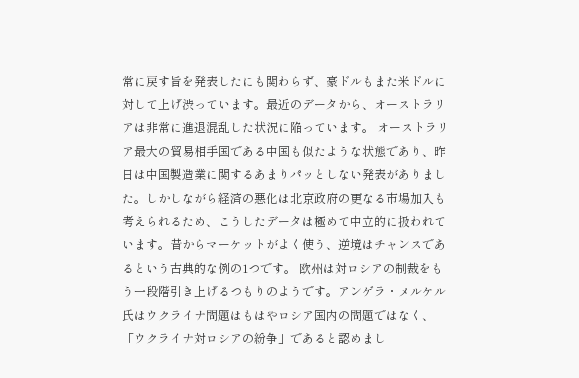常に戻す旨を発表したにも関わらず、豪ドルもまた米ドルに対して上げ渋っています。最近のデータから、オーストラリアは非常に進退混乱した状況に陥っています。 オーストラリア最大の貿易相手国である中国も似たような状態であり、昨日は中国製造業に関するあまりパッとしない発表がありました。しかしながら経済の悪化は北京政府の更なる市場加入も考えられるため、こうしたデータは極めて中立的に扱われています。昔からマーケットがよく使う、逆境はチャンスであるという古典的な例の1つです。 欧州は対ロシアの制裁をもう一段階引き上げるつもりのようです。アンゲラ・メルケル氏はウクライナ問題はもはやロシア国内の問題ではなく、「ウクライナ対ロシアの紛争」であると認めまし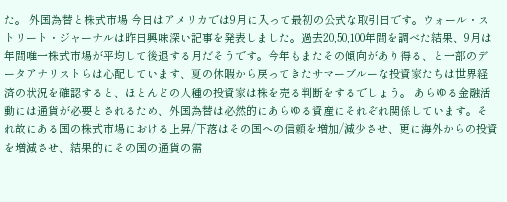た。 外国為替と株式市場 今日はアメリカでは9月に入って最初の公式な取引日です。ウォール・ストリート・ジャーナルは昨日興味深い記事を発表しました。過去20,50,100年間を調べた結果、9月は年間唯一株式市場が平均して後退する月だそうです。今年もまたその傾向があり得る、と一部のデータアナリストらは心配しています、夏の休暇から戻ってきたサマーブルーな投資家たちは世界経済の状況を確認すると、ほとんどの人種の投資家は株を売る判断をするでしょう。 あらゆる金融活動には通貨が必要とされるため、外国為替は必然的にあらゆる資産にそれぞれ関係しています。それ故にある国の株式市場における上昇/下落はその国への信頼を増加/減少させ、更に海外からの投資を増減させ、結果的にその国の通貨の需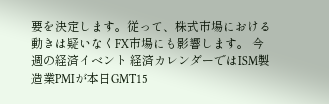要を決定します。従って、株式市場における動きは疑いなくFX市場にも影響します。 今週の経済イベント 経済カレンダーではISM製造業PMIが本日GMT15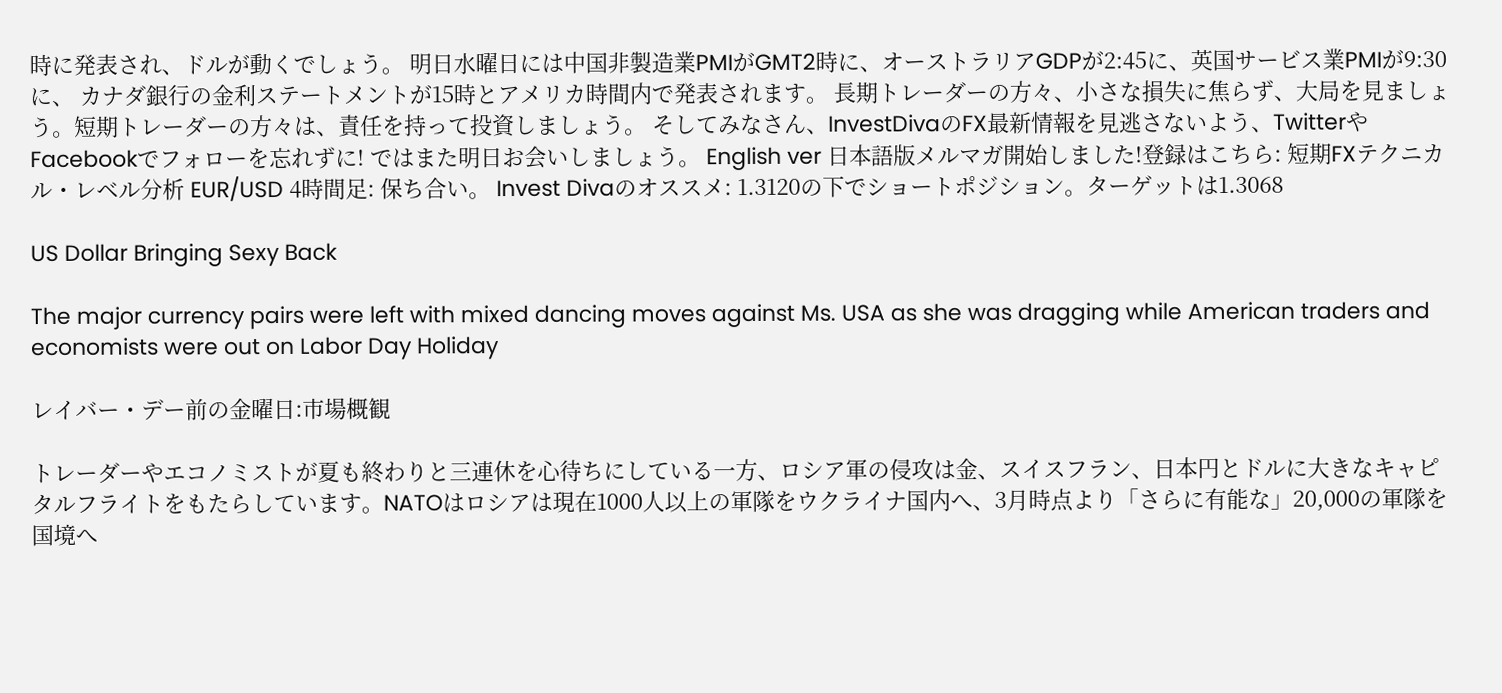時に発表され、ドルが動くでしょう。 明日水曜日には中国非製造業PMIがGMT2時に、オーストラリアGDPが2:45に、英国サービス業PMIが9:30に、 カナダ銀行の金利ステートメントが15時とアメリカ時間内で発表されます。 長期トレーダーの方々、小さな損失に焦らず、大局を見ましょう。短期トレーダーの方々は、責任を持って投資しましょう。 そしてみなさん、InvestDivaのFX最新情報を見逃さないよう、TwitterやFacebookでフォローを忘れずに! ではまた明日お会いしましょう。 English ver 日本語版メルマガ開始しました!登録はこちら: 短期FXテクニカル・レベル分析 EUR/USD 4時間足: 保ち合い。 Invest Divaのオススメ: 1.3120の下でショートポジション。ターゲットは1.3068

US Dollar Bringing Sexy Back

The major currency pairs were left with mixed dancing moves against Ms. USA as she was dragging while American traders and economists were out on Labor Day Holiday

レイバー・デー前の金曜日:市場概観

トレーダーやエコノミストが夏も終わりと三連休を心待ちにしている一方、ロシア軍の侵攻は金、スイスフラン、日本円とドルに大きなキャピタルフライトをもたらしています。NATOはロシアは現在1000人以上の軍隊をウクライナ国内へ、3月時点より「さらに有能な」20,000の軍隊を国境へ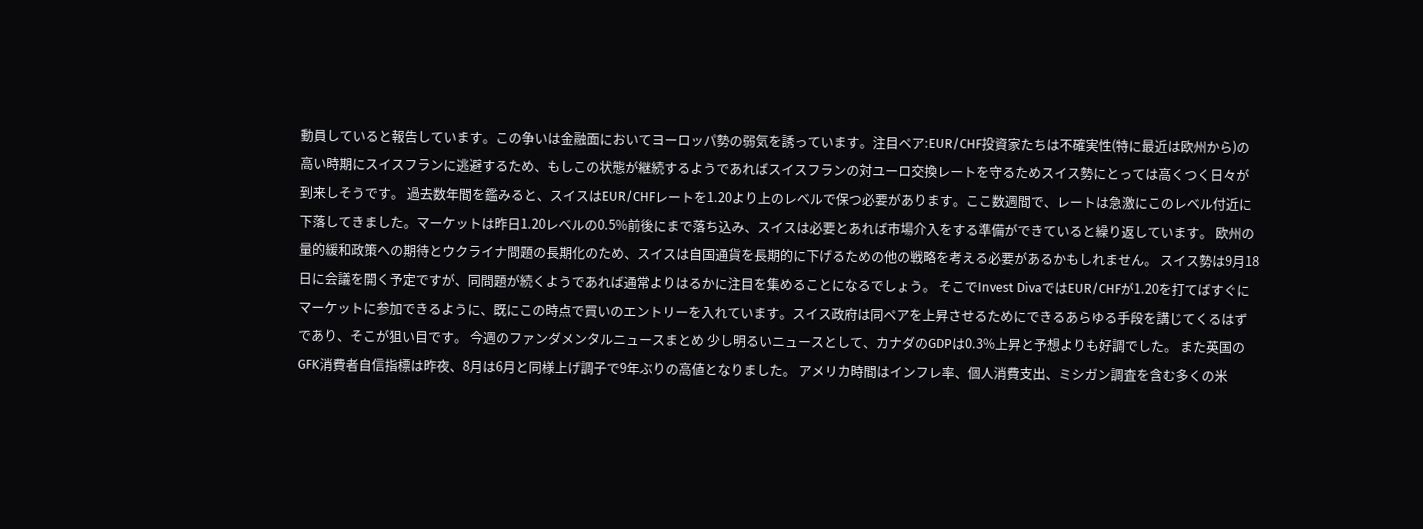動員していると報告しています。この争いは金融面においてヨーロッパ勢の弱気を誘っています。注目ペア:EUR/CHF投資家たちは不確実性(特に最近は欧州から)の高い時期にスイスフランに逃避するため、もしこの状態が継続するようであればスイスフランの対ユーロ交換レートを守るためスイス勢にとっては高くつく日々が到来しそうです。 過去数年間を鑑みると、スイスはEUR/CHFレートを1.20より上のレベルで保つ必要があります。ここ数週間で、レートは急激にこのレベル付近に下落してきました。マーケットは昨日1.20レベルの0.5%前後にまで落ち込み、スイスは必要とあれば市場介入をする準備ができていると繰り返しています。 欧州の量的緩和政策への期待とウクライナ問題の長期化のため、スイスは自国通貨を長期的に下げるための他の戦略を考える必要があるかもしれません。 スイス勢は9月18日に会議を開く予定ですが、同問題が続くようであれば通常よりはるかに注目を集めることになるでしょう。 そこでInvest DivaではEUR/CHFが1.20を打てばすぐにマーケットに参加できるように、既にこの時点で買いのエントリーを入れています。スイス政府は同ペアを上昇させるためにできるあらゆる手段を講じてくるはずであり、そこが狙い目です。 今週のファンダメンタルニュースまとめ 少し明るいニュースとして、カナダのGDPは0.3%上昇と予想よりも好調でした。 また英国のGFK消費者自信指標は昨夜、8月は6月と同様上げ調子で9年ぶりの高値となりました。 アメリカ時間はインフレ率、個人消費支出、ミシガン調査を含む多くの米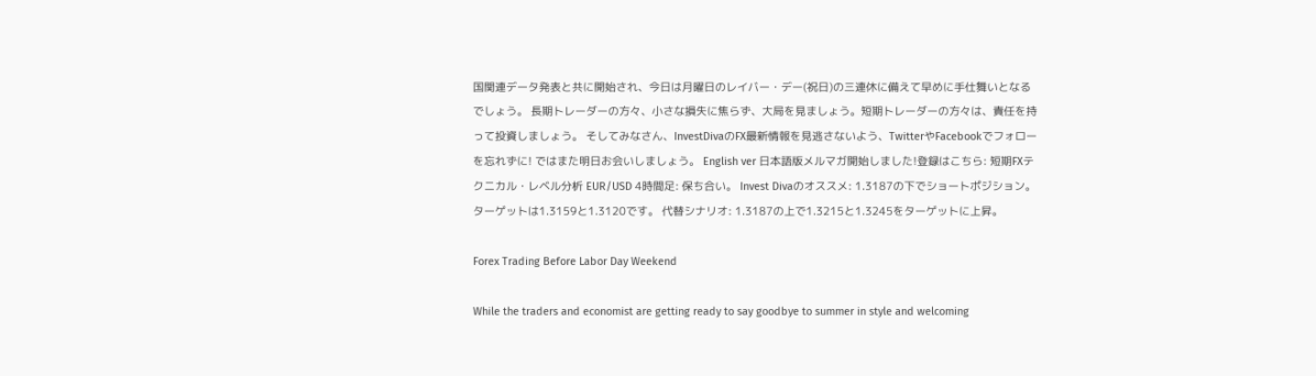国関連データ発表と共に開始され、今日は月曜日のレイバー・デー(祝日)の三連休に備えて早めに手仕舞いとなるでしょう。 長期トレーダーの方々、小さな損失に焦らず、大局を見ましょう。短期トレーダーの方々は、責任を持って投資しましょう。 そしてみなさん、InvestDivaのFX最新情報を見逃さないよう、TwitterやFacebookでフォローを忘れずに! ではまた明日お会いしましょう。 English ver 日本語版メルマガ開始しました!登録はこちら: 短期FXテクニカル・レベル分析 EUR/USD 4時間足: 保ち合い。 Invest Divaのオススメ: 1.3187の下でショートポジション。ターゲットは1.3159と1.3120です。 代替シナリオ: 1.3187の上で1.3215と1.3245をターゲットに上昇。

Forex Trading Before Labor Day Weekend

While the traders and economist are getting ready to say goodbye to summer in style and welcoming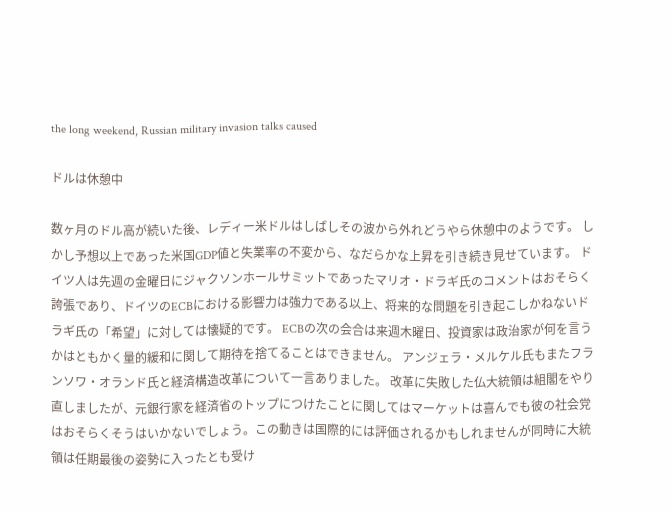the long weekend, Russian military invasion talks caused

ドルは休憩中

数ヶ月のドル高が続いた後、レディー米ドルはしばしその波から外れどうやら休憩中のようです。 しかし予想以上であった米国GDP値と失業率の不変から、なだらかな上昇を引き続き見せています。 ドイツ人は先週の金曜日にジャクソンホールサミットであったマリオ・ドラギ氏のコメントはおそらく誇張であり、ドイツのECBにおける影響力は強力である以上、将来的な問題を引き起こしかねないドラギ氏の「希望」に対しては懐疑的です。 ECBの次の会合は来週木曜日、投資家は政治家が何を言うかはともかく量的緩和に関して期待を捨てることはできません。 アンジェラ・メルケル氏もまたフランソワ・オランド氏と経済構造改革について一言ありました。 改革に失敗した仏大統領は組閣をやり直しましたが、元銀行家を経済省のトップにつけたことに関してはマーケットは喜んでも彼の社会党はおそらくそうはいかないでしょう。この動きは国際的には評価されるかもしれませんが同時に大統領は任期最後の姿勢に入ったとも受け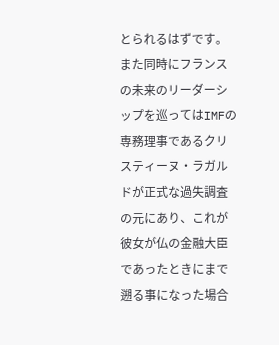とられるはずです。 また同時にフランスの未来のリーダーシップを巡ってはIMFの専務理事であるクリスティーヌ・ラガルドが正式な過失調査の元にあり、これが彼女が仏の金融大臣であったときにまで遡る事になった場合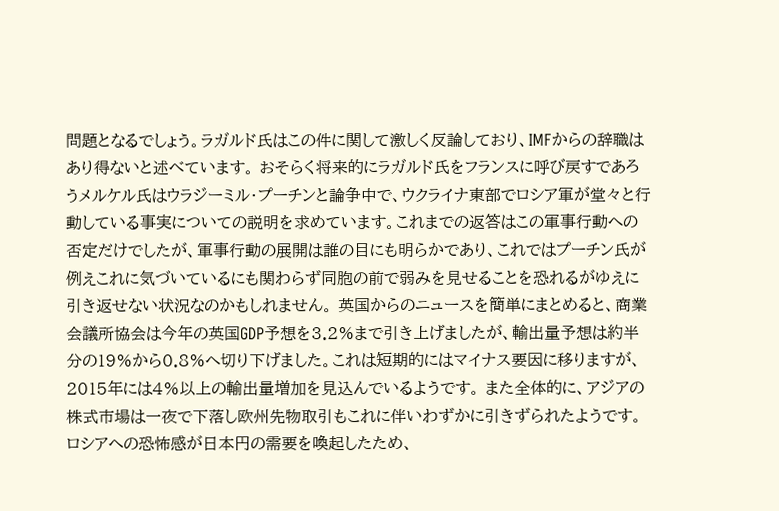問題となるでしょう。ラガルド氏はこの件に関して激しく反論しており、IMFからの辞職はあり得ないと述べています。 おそらく将来的にラガルド氏をフランスに呼び戻すであろうメルケル氏はウラジーミル・プーチンと論争中で、ウクライナ東部でロシア軍が堂々と行動している事実についての説明を求めています。これまでの返答はこの軍事行動への否定だけでしたが、軍事行動の展開は誰の目にも明らかであり、これではプーチン氏が例えこれに気づいているにも関わらず同胞の前で弱みを見せることを恐れるがゆえに引き返せない状況なのかもしれません。 英国からのニュースを簡単にまとめると、商業会議所協会は今年の英国GDP予想を3.2%まで引き上げましたが、輸出量予想は約半分の19%から0.8%へ切り下げました。これは短期的にはマイナス要因に移りますが、2015年には4%以上の輸出量増加を見込んでいるようです。 また全体的に、アジアの株式市場は一夜で下落し欧州先物取引もこれに伴いわずかに引きずられたようです。ロシアへの恐怖感が日本円の需要を喚起したため、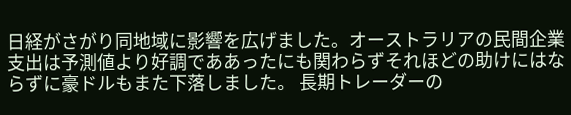日経がさがり同地域に影響を広げました。オーストラリアの民間企業支出は予測値より好調でああったにも関わらずそれほどの助けにはならずに豪ドルもまた下落しました。 長期トレーダーの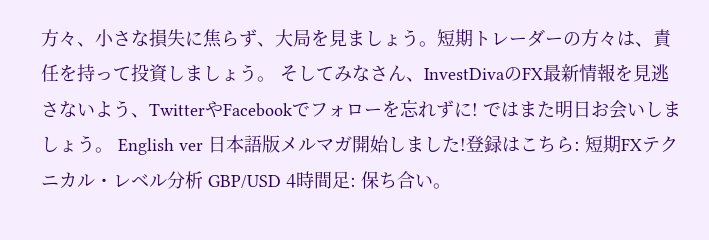方々、小さな損失に焦らず、大局を見ましょう。短期トレーダーの方々は、責任を持って投資しましょう。 そしてみなさん、InvestDivaのFX最新情報を見逃さないよう、TwitterやFacebookでフォローを忘れずに! ではまた明日お会いしましょう。 English ver 日本語版メルマガ開始しました!登録はこちら: 短期FXテクニカル・レベル分析 GBP/USD 4時間足: 保ち合い。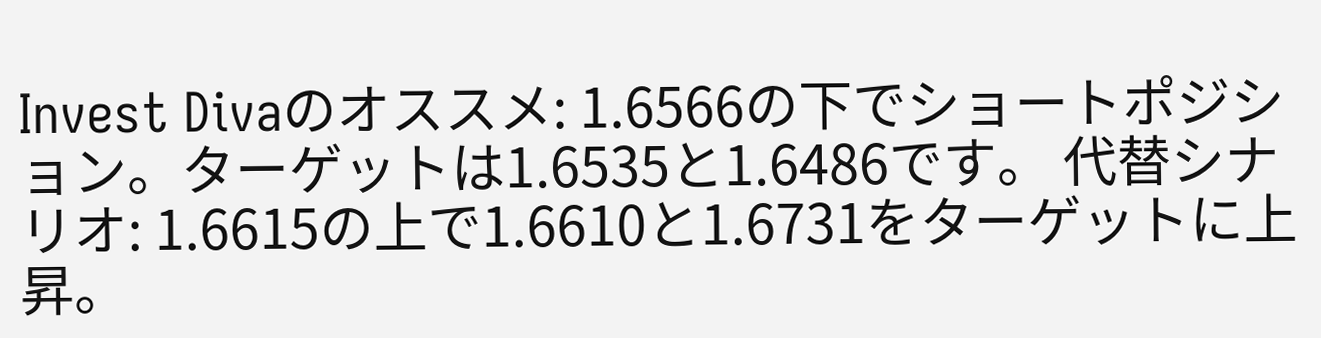Invest Divaのオススメ: 1.6566の下でショートポジション。ターゲットは1.6535と1.6486です。 代替シナリオ: 1.6615の上で1.6610と1.6731をターゲットに上昇。